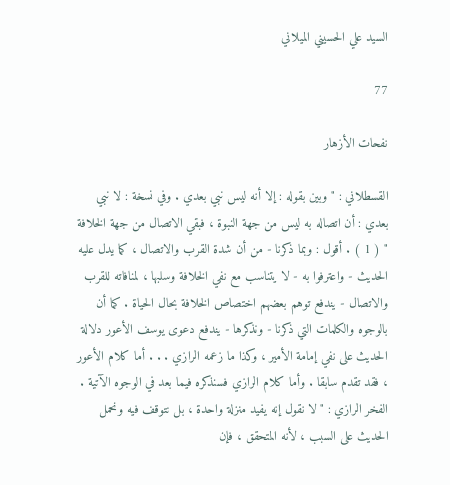السيد علي الحسيني الميلاني

77

نفحات الأزهار

القسطلاني : " وبين بقوله : إلا أنه ليس نبي بعدي . وفي نسخة : لا نبي بعدي : أن اتصاله به ليس من جهة النبوة ، فبقي الاتصال من جهة الخلافة " ( 1 ) . أقول : وبما ذكرنا - من أن شدة القرب والاتصال ، كما يدل عليه الحديث - واعترفوا به - لا يتناسب مع نفي الخلافة وسلبها ، لمنافاته للقرب والاتصال - يندفع توهم بعضهم اختصاص الخلافة بحال الحياة . كما أن بالوجوه والكلمات التي ذكرنا - ونذكرها - يندفع دعوى يوسف الأعور دلالة الحديث على نفي إمامة الأمير ، وكذا ما زعمه الرازي . . . أما كلام الأعور ، فقد تقدم سابقا . وأما كلام الرازي فسنذكره فيما بعد في الوجوه الآتية . الفخر الرازي : " لا نقول إنه يفيد منزلة واحدة ، بل نتوقف فيه ونحمل الحديث على السبب ، لأنه المتحقق ، فإن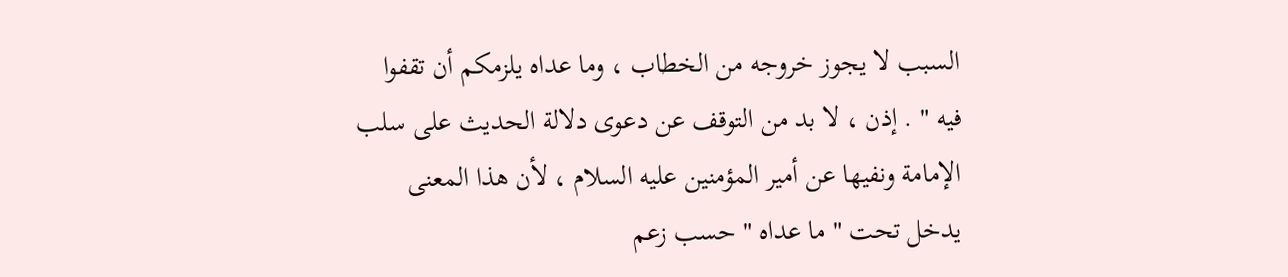السبب لا يجوز خروجه من الخطاب ، وما عداه يلزمكم أن تقفوا فيه " . إذن ، لا بد من التوقف عن دعوى دلالة الحديث على سلب الإمامة ونفيها عن أمير المؤمنين عليه السلام ، لأن هذا المعنى يدخل تحت " ما عداه " حسب زعم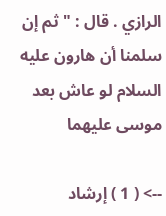الرازي . قال : " ثم إن سلمنا أن هارون عليه السلام لو عاش بعد موسى عليهما

--> ( 1 ) إرشاد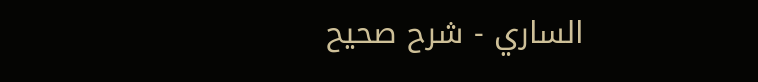الساري - شرح صحيح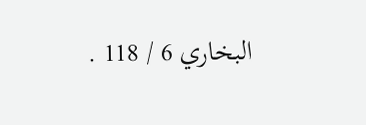البخاري 6 / 118 .